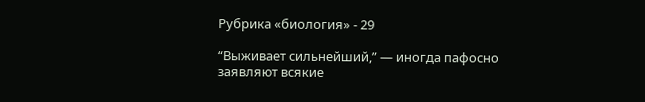Рубрика «биология» - 29

“Выживает сильнейший,” — иногда пафосно заявляют всякие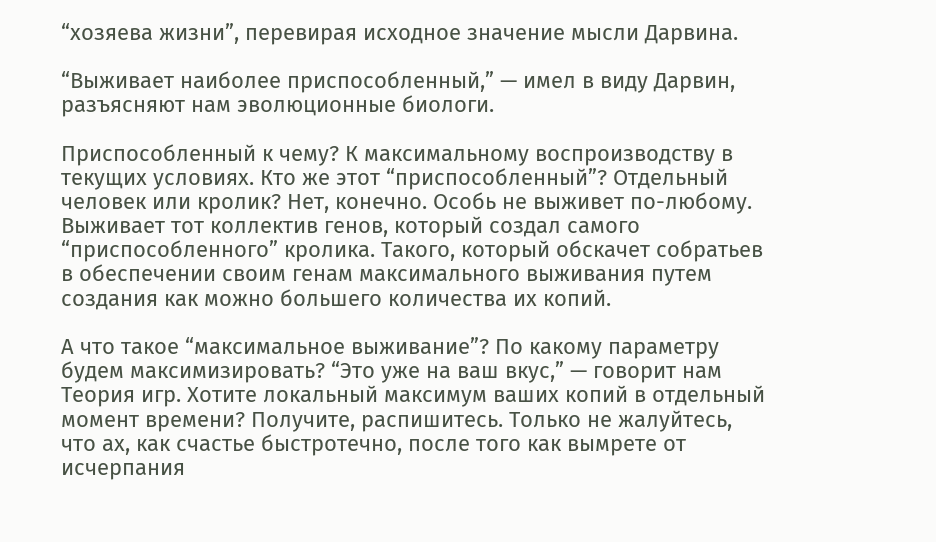“хозяева жизни”, перевирая исходное значение мысли Дарвина.

“Выживает наиболее приспособленный,” — имел в виду Дарвин, разъясняют нам эволюционные биологи.

Приспособленный к чему? К максимальному воспроизводству в текущих условиях. Кто же этот “приспособленный”? Отдельный человек или кролик? Нет, конечно. Особь не выживет по-любому. Выживает тот коллектив генов, который создал самого “приспособленного” кролика. Такого, который обскачет собратьев в обеспечении своим генам максимального выживания путем создания как можно большего количества их копий.

А что такое “максимальное выживание”? По какому параметру будем максимизировать? “Это уже на ваш вкус,” — говорит нам Теория игр. Хотите локальный максимум ваших копий в отдельный момент времени? Получите, распишитесь. Только не жалуйтесь, что ах, как счастье быстротечно, после того как вымрете от исчерпания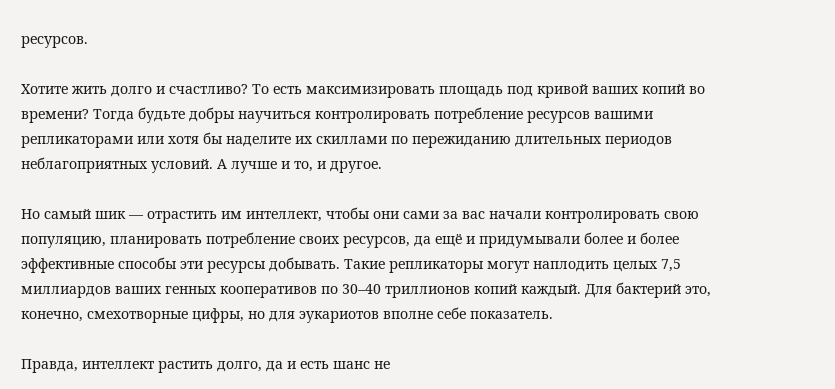ресурсов.

Хотите жить долго и счастливо? То есть максимизировать площадь под кривой ваших копий во времени? Тогда будьте добры научиться контролировать потребление ресурсов вашими репликаторами или хотя бы наделите их скиллами по пережиданию длительных периодов неблагоприятных условий. А лучше и то, и другое.

Но самый шик — отрастить им интеллект, чтобы они сами за вас начали контролировать свою популяцию, планировать потребление своих ресурсов, да ещё и придумывали более и более эффективные способы эти ресурсы добывать. Такие репликаторы могут наплодить целых 7,5 миллиардов ваших генных кооперативов по 30–40 триллионов копий каждый. Для бактерий это, конечно, смехотворные цифры, но для эукариотов вполне себе показатель.

Правда, интеллект растить долго, да и есть шанс не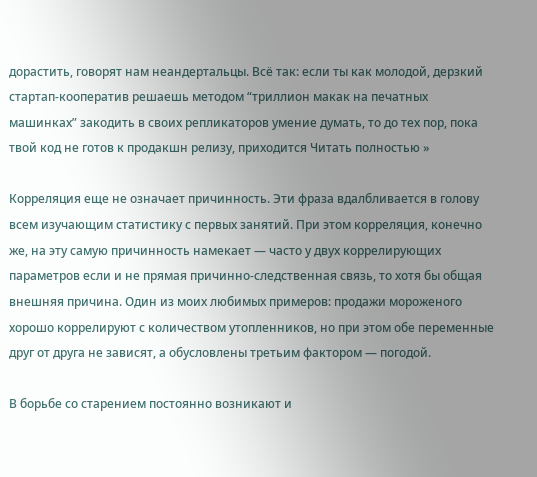дорастить, говорят нам неандертальцы. Всё так: если ты как молодой, дерзкий стартап-кооператив решаешь методом “триллион макак на печатных машинках” закодить в своих репликаторов умение думать, то до тех пор, пока твой код не готов к продакшн релизу, приходится Читать полностью »

Корреляция еще не означает причинность. Эти фраза вдалбливается в голову всем изучающим статистику с первых занятий. При этом корреляция, конечно же, на эту самую причинность намекает — часто у двух коррелирующих параметров если и не прямая причинно-следственная связь, то хотя бы общая внешняя причина. Один из моих любимых примеров: продажи мороженого хорошо коррелируют с количеством утопленников, но при этом обе переменные друг от друга не зависят, а обусловлены третьим фактором — погодой.

В борьбе со старением постоянно возникают и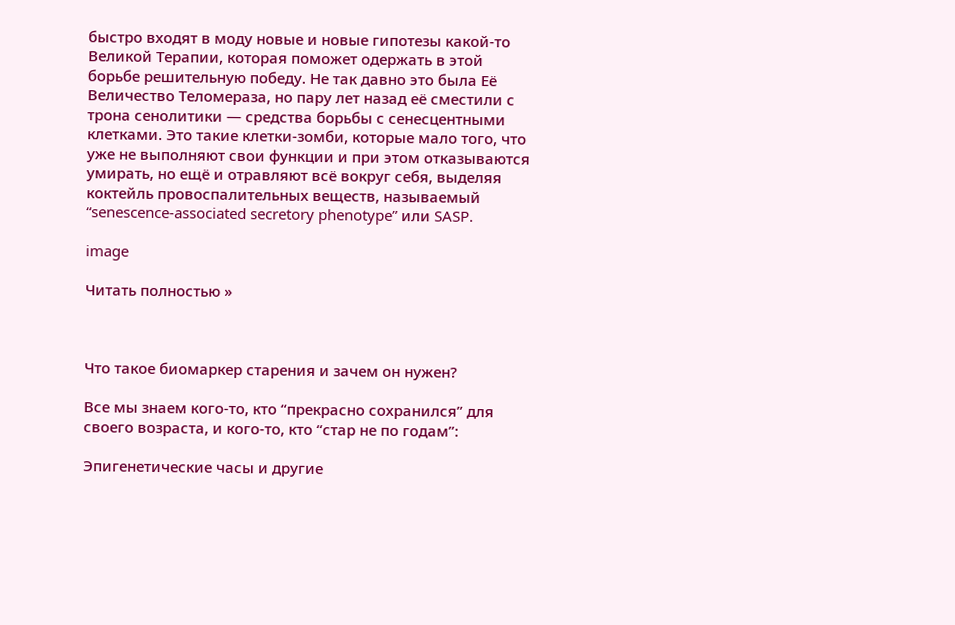быстро входят в моду новые и новые гипотезы какой-то Великой Терапии, которая поможет одержать в этой борьбе решительную победу. Не так давно это была Её Величество Теломераза, но пару лет назад её сместили с трона сенолитики — средства борьбы с сенесцентными клетками. Это такие клетки-зомби, которые мало того, что уже не выполняют свои функции и при этом отказываются умирать, но ещё и отравляют всё вокруг себя, выделяя коктейль провоспалительных веществ, называемый “senescence-associated secretory phenotype” или SASP.

image

Читать полностью »



Что такое биомаркер старения и зачем он нужен?

Все мы знаем кого-то, кто “прекрасно сохранился” для своего возраста, и кого-то, кто “стар не по годам”:

Эпигенетические часы и другие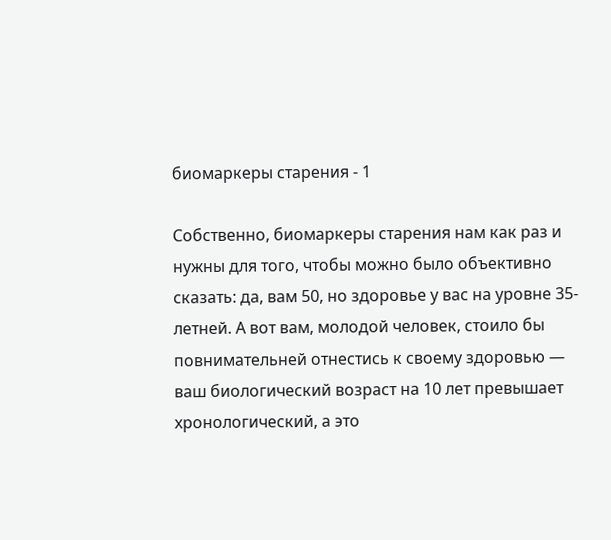биомаркеры старения - 1

Собственно, биомаркеры старения нам как раз и нужны для того, чтобы можно было объективно сказать: да, вам 50, но здоровье у вас на уровне 35-летней. А вот вам, молодой человек, стоило бы повнимательней отнестись к своему здоровью — ваш биологический возраст на 10 лет превышает хронологический, а это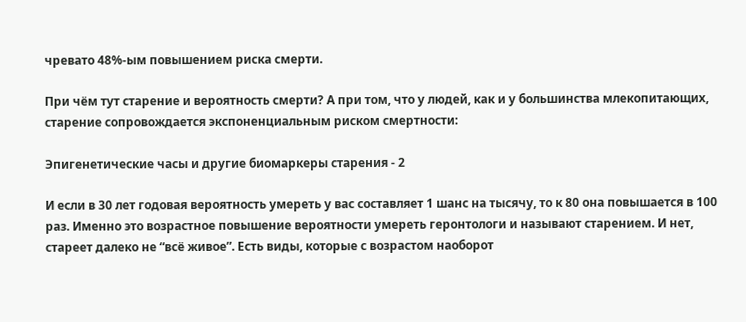чревато 48%-ым повышением риска смерти.

При чём тут старение и вероятность смерти? А при том, что у людей, как и у большинства млекопитающих, старение сопровождается экспоненциальным риском смертности:

Эпигенетические часы и другие биомаркеры старения - 2

И если в 30 лет годовая вероятность умереть у вас составляет 1 шанс на тысячу, то к 80 она повышается в 100 раз. Именно это возрастное повышение вероятности умереть геронтологи и называют старением. И нет, стареет далеко не “всё живое”. Есть виды, которые с возрастом наоборот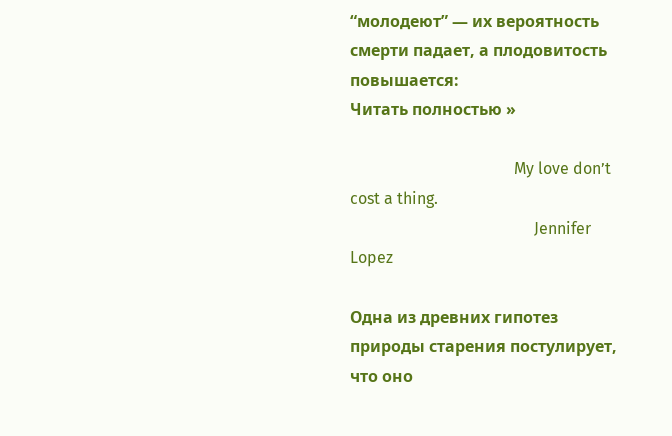“молодеют” — их вероятность смерти падает, а плодовитость повышается:
Читать полностью »

                                         My love don’t cost a thing.
                                              Jennifer Lopez

Одна из древних гипотез природы старения постулирует, что оно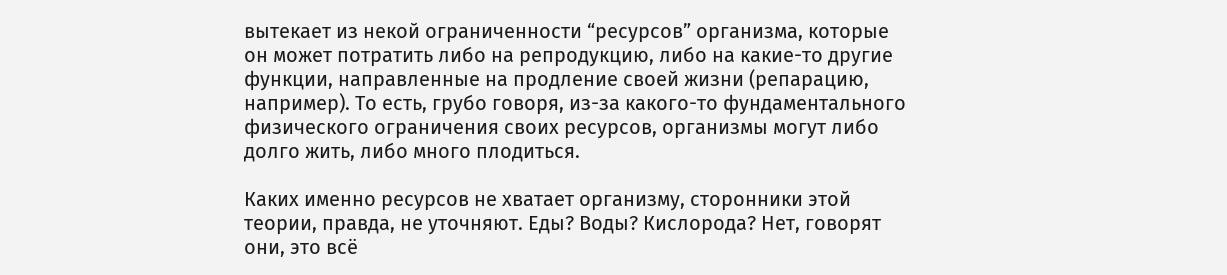вытекает из некой ограниченности “ресурсов” организма, которые он может потратить либо на репродукцию, либо на какие-то другие функции, направленные на продление своей жизни (репарацию, например). То есть, грубо говоря, из-за какого-то фундаментального физического ограничения своих ресурсов, организмы могут либо долго жить, либо много плодиться.

Каких именно ресурсов не хватает организму, сторонники этой теории, правда, не уточняют. Еды? Воды? Кислорода? Нет, говорят они, это всё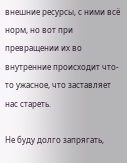внешние ресурсы, с ними всё норм, но вот при превращении их во внутренние происходит что-то ужасное, что заставляет нас стареть.

Не буду долго запрягать,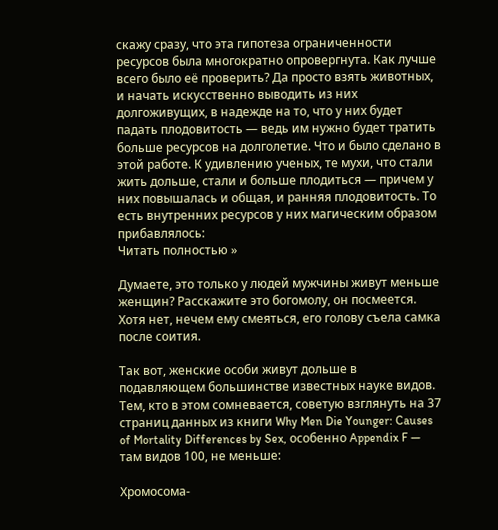скажу сразу, что эта гипотеза ограниченности ресурсов была многократно опровергнута. Как лучше всего было её проверить? Да просто взять животных, и начать искусственно выводить из них долгоживущих, в надежде на то, что у них будет падать плодовитость — ведь им нужно будет тратить больше ресурсов на долголетие. Что и было сделано в этой работе. К удивлению ученых, те мухи, что стали жить дольше, стали и больше плодиться — причем у них повышалась и общая, и ранняя плодовитость. То есть внутренних ресурсов у них магическим образом прибавлялось:
Читать полностью »

Думаете, это только у людей мужчины живут меньше женщин? Расскажите это богомолу, он посмеется. Хотя нет, нечем ему смеяться, его голову съела самка после соития.

Так вот, женские особи живут дольше в подавляющем большинстве известных науке видов. Тем, кто в этом сомневается, советую взглянуть на 37 страниц данных из книги Why Men Die Younger: Causes of Mortality Differences by Sex, особенно Appendix F — там видов 100, не меньше:

Хромосома-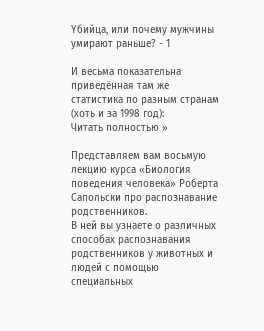Yбийца, или почему мужчины умирают раньше? - 1

И весьма показательна приведённая там же статистика по разным странам (хоть и за 1998 год):
Читать полностью »

Представляем вам восьмую лекцию курса «Биология поведения человека» Роберта Сапольски про распознавание родственников.
В ней вы узнаете о различных способах распознавания родственников у животных и людей с помощью специальных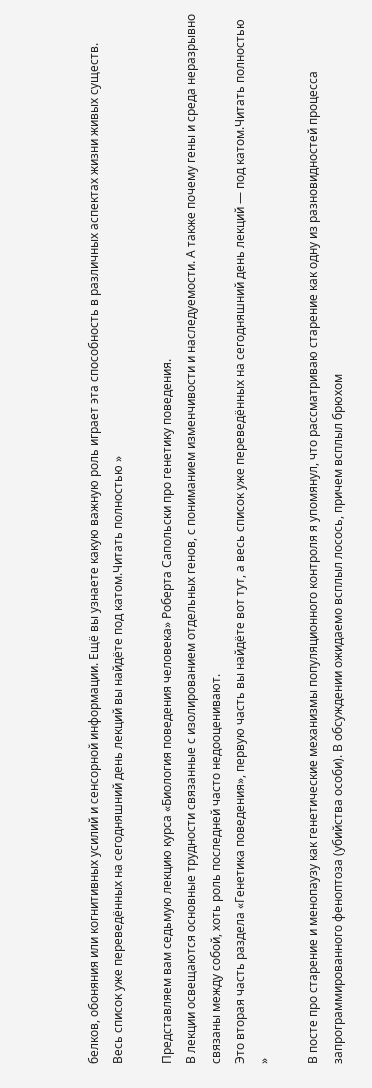белков, обоняния или когнитивных усилий и сенсорной информации. Ещё вы узнаете какую важную роль играет эта способность в различных аспектах жизни живых существ.
Весь список уже переведённых на сегодняшний день лекций вы найдёте под катом.Читать полностью »

Представляем вам седьмую лекцию курса «Биология поведения человека» Роберта Сапольски про генетику поведения.
В лекции освещаются основные трудности связанные с изолированием отдельных генов, с пониманием изменчивости и наследуемости. А также почему гены и среда неразрывно связаны между собой, хоть роль последней часто недооценивают.
Это вторая часть раздела «Генетика поведения», первую часть вы найдёте вот тут, а весь список уже переведённых на сегодняшний день лекций — под катом.Читать полностью »

В посте про старение и менопаузу как генетические механизмы популяционного контроля я упомянул, что рассматриваю старение как одну из разновидностей процесса запрограммированного феноптоза (убийства особи). В обсуждении ожидаемо всплыл лосось, причем всплыл брюхом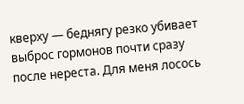кверху — беднягу резко убивает выброс гормонов почти сразу после нереста. Для меня лосось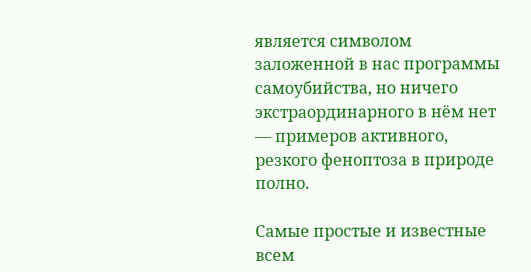является символом заложенной в нас программы самоубийства, но ничего экстраординарного в нём нет — примеров активного, резкого феноптоза в природе полно.

Самые простые и известные всем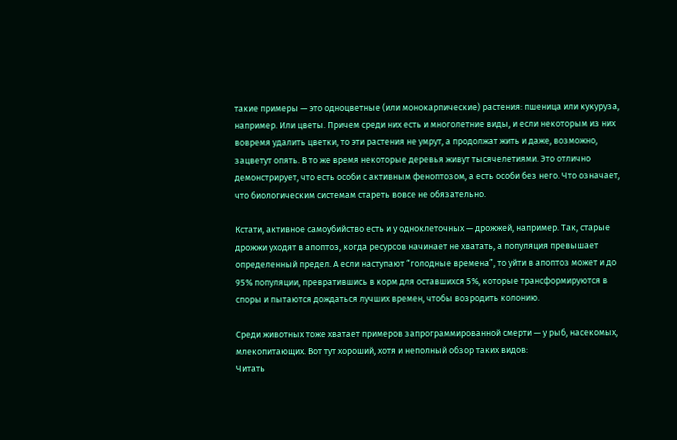такие примеры — это одноцветные (или монокарпические) растения: пшеница или кукуруза, например. Или цветы. Причем среди них есть и многолетние виды, и если некоторым из них вовремя удалить цветки, то эти растения не умрут, а продолжат жить и даже, возможно, зацветут опять. В то же время некоторые деревья живут тысячелетиями. Это отлично демонстрирует, что есть особи с активным феноптозом, а есть особи без него. Что означает, что биологическим системам стареть вовсе не обязательно.

Кстати, активное самоубийство есть и у одноклеточных — дрожжей, например. Так, старые дрожжи уходят в апоптоз, когда ресурсов начинает не хватать, а популяция превышает определенный предел. А если наступают “голодные времена”, то уйти в апоптоз может и до 95% популяции, превратившись в корм для оставшихся 5%, которые трансформируются в споры и пытаются дождаться лучших времен, чтобы возродить колонию.

Среди животных тоже хватает примеров запрограммированной смерти — у рыб, насекомых, млекопитающих. Вот тут хороший, хотя и неполный обзор таких видов:
Читать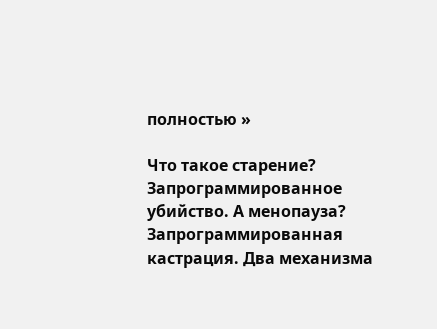полностью »

Что такое старение? Запрограммированное убийство. А менопауза? Запрограммированная кастрация. Два механизма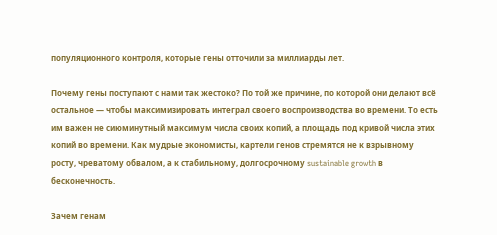популяционного контроля, которые гены отточили за миллиарды лет.

Почему гены поступают с нами так жестоко? По той же причине, по которой они делают всё остальное — чтобы максимизировать интеграл своего воспроизводства во времени. То есть им важен не сиюминутный максимум числа своих копий, а площадь под кривой числа этих копий во времени. Как мудрые экономисты, картели генов стремятся не к взрывному росту, чреватому обвалом, а к стабильному, долгосрочному sustainable growth в бесконечность.

Зачем генам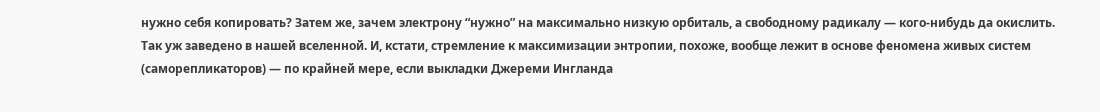нужно себя копировать? Затем же, зачем электрону “нужно” на максимально низкую орбиталь, а свободному радикалу — кого-нибудь да окислить. Так уж заведено в нашей вселенной. И, кстати, стремление к максимизации энтропии, похоже, вообще лежит в основе феномена живых систем (саморепликаторов) — по крайней мере, если выкладки Джереми Ингланда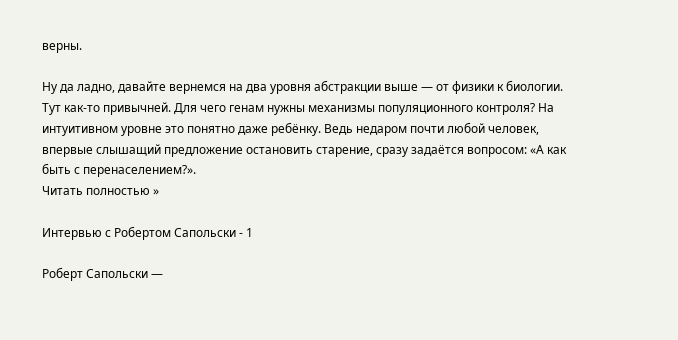верны.

Ну да ладно, давайте вернемся на два уровня абстракции выше — от физики к биологии. Тут как-то привычней. Для чего генам нужны механизмы популяционного контроля? На интуитивном уровне это понятно даже ребёнку. Ведь недаром почти любой человек, впервые слышащий предложение остановить старение, сразу задаётся вопросом: «А как быть с перенаселением?».
Читать полностью »

Интервью с Робертом Сапольски - 1

Роберт Сапольски —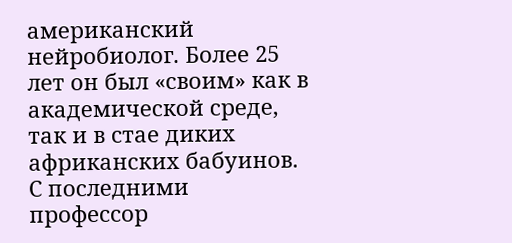американский нейробиолог. Более 25 лет он был «своим» как в академической среде, так и в стае диких африканских бабуинов. С последними профессор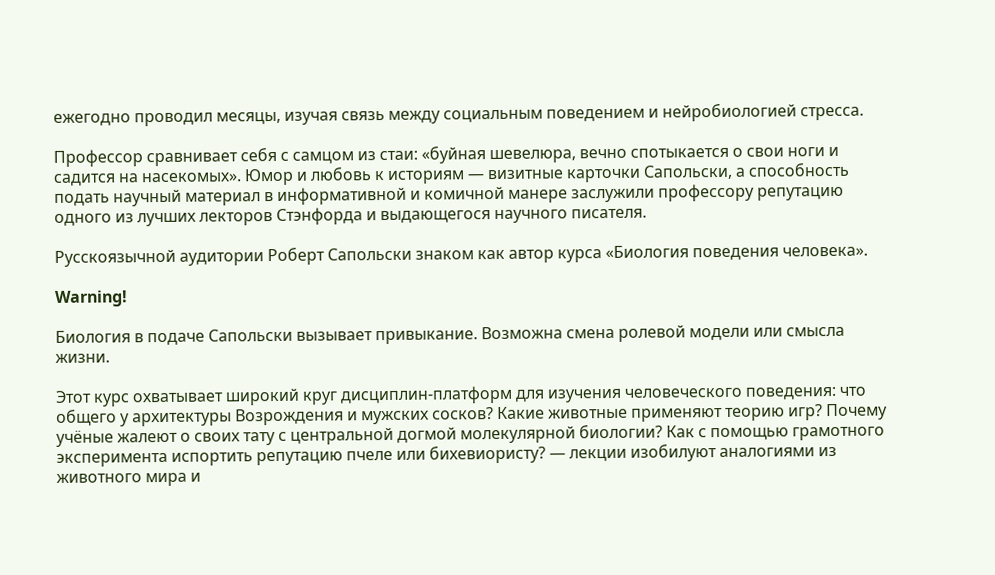ежегодно проводил месяцы, изучая связь между социальным поведением и нейробиологией стресса.

Профессор сравнивает себя с самцом из стаи: «буйная шевелюра, вечно спотыкается о свои ноги и садится на насекомых». Юмор и любовь к историям — визитные карточки Сапольски, а способность подать научный материал в информативной и комичной манере заслужили профессору репутацию одного из лучших лекторов Стэнфорда и выдающегося научного писателя.

Русскоязычной аудитории Роберт Сапольски знаком как автор курса «Биология поведения человека».

Warning!

Биология в подаче Сапольски вызывает привыкание. Возможна смена ролевой модели или смысла жизни.

Этот курс охватывает широкий круг дисциплин-платформ для изучения человеческого поведения: что общего у архитектуры Возрождения и мужских сосков? Какие животные применяют теорию игр? Почему учёные жалеют о своих тату с центральной догмой молекулярной биологии? Как с помощью грамотного эксперимента испортить репутацию пчеле или бихевиористу? — лекции изобилуют аналогиями из животного мира и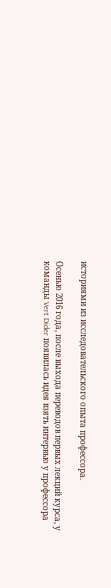историями из исследовательского опыта профессора.

Осенью 2016 года, после выхода переводов первых лекций курса, у команды Vert Dider появилась идея взять интервью у профессора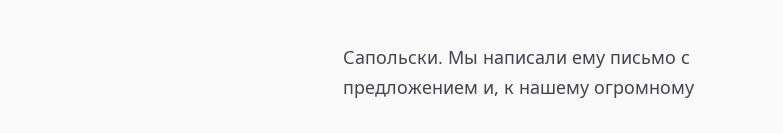Сапольски. Мы написали ему письмо с предложением и, к нашему огромному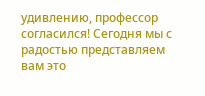удивлению, профессор согласился! Сегодня мы с радостью представляем вам это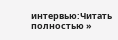интервью:Читать полностью »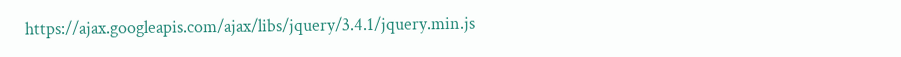https://ajax.googleapis.com/ajax/libs/jquery/3.4.1/jquery.min.js